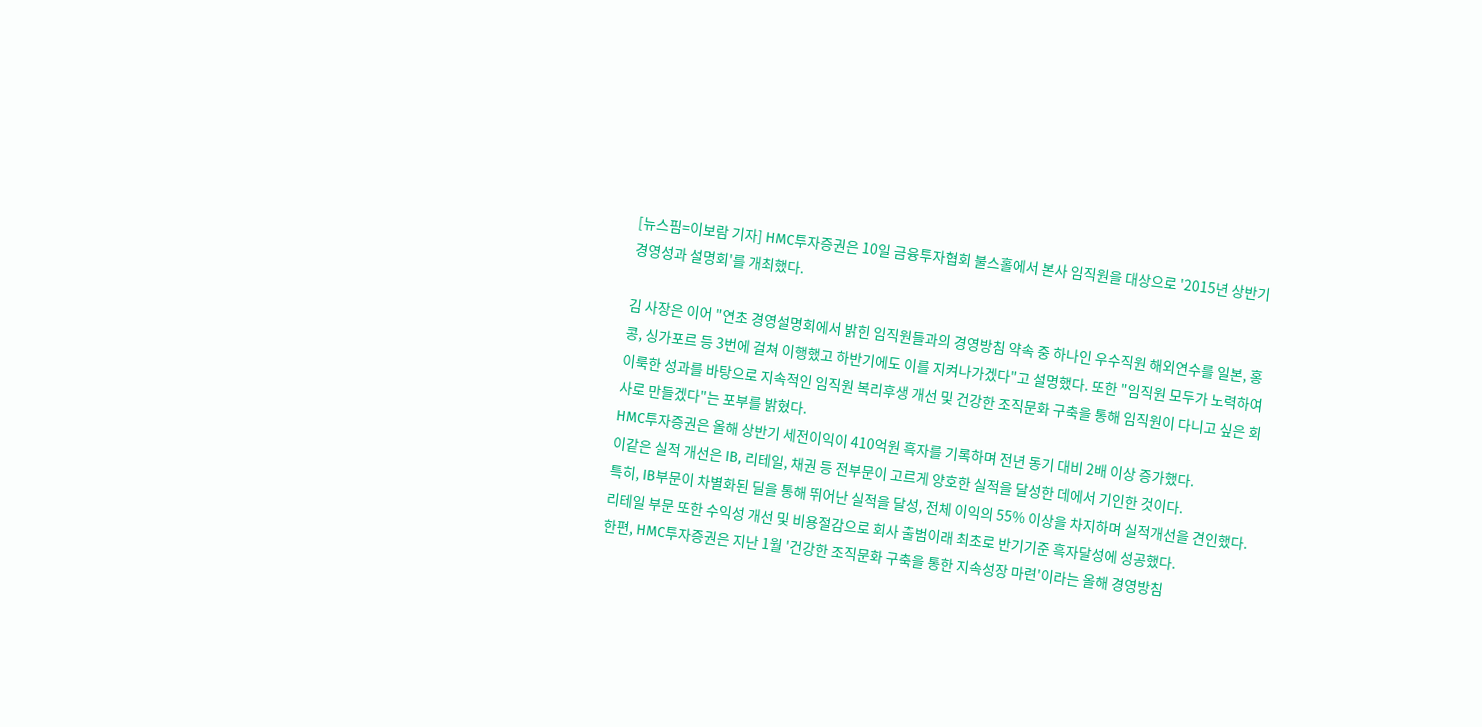[뉴스핌=이보람 기자] HMC투자증권은 10일 금융투자협회 불스홀에서 본사 임직원을 대상으로 '2015년 상반기 경영성과 설명회'를 개최했다.

김 사장은 이어 "연초 경영설명회에서 밝힌 임직원들과의 경영방침 약속 중 하나인 우수직원 해외연수를 일본, 홍콩, 싱가포르 등 3번에 걸쳐 이행했고 하반기에도 이를 지켜나가겠다"고 설명했다. 또한 "임직원 모두가 노력하여 이룩한 성과를 바탕으로 지속적인 임직원 복리후생 개선 및 건강한 조직문화 구축을 통해 임직원이 다니고 싶은 회사로 만들겠다"는 포부를 밝혔다.
HMC투자증권은 올해 상반기 세전이익이 410억원 흑자를 기록하며 전년 동기 대비 2배 이상 증가했다.
이같은 실적 개선은 IB, 리테일, 채권 등 전부문이 고르게 양호한 실적을 달성한 데에서 기인한 것이다.
특히, IB부문이 차별화된 딜을 통해 뛰어난 실적을 달성, 전체 이익의 55% 이상을 차지하며 실적개선을 견인했다. 리테일 부문 또한 수익성 개선 및 비용절감으로 회사 출범이래 최초로 반기기준 흑자달성에 성공했다.
한편, HMC투자증권은 지난 1월 '건강한 조직문화 구축을 통한 지속성장 마련'이라는 올해 경영방침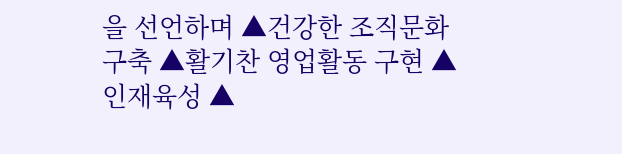을 선언하며 ▲건강한 조직문화 구축 ▲활기찬 영업활동 구현 ▲인재육성 ▲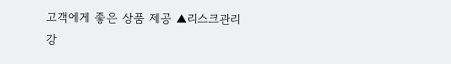고객에게 좋은 상품 제공 ▲리스크관리 강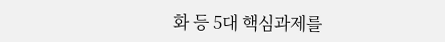화 등 5대 핵심과제를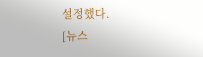설정했다.
[뉴스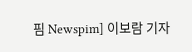핌 Newspim] 이보람 기자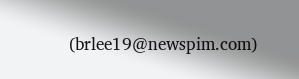(brlee19@newspim.com)